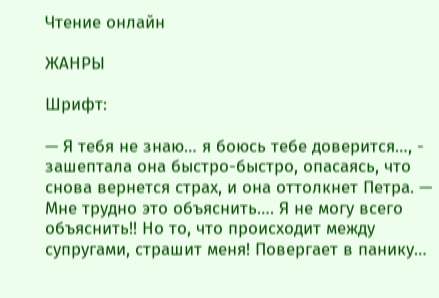Чтение онлайн

ЖАНРЫ

Шрифт:

— Я тебя не знаю… я боюсь тебе доверится…, - зашептала она быстро-быстро, опасаясь, что снова вернется страх, и она оттолкнет Петра. — Мне трудно это объяснить…. Я не могу всего объяснить!! Но то, что происходит между супругами, страшит меня! Повергает в панику…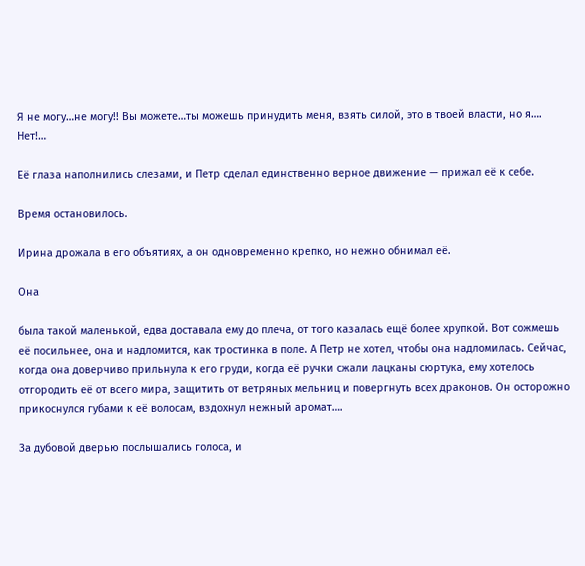Я не могу…не могу!! Вы можете…ты можешь принудить меня, взять силой, это в твоей власти, но я…. Нет!…

Её глаза наполнились слезами, и Петр сделал единственно верное движение — прижал её к себе.

Время остановилось.

Ирина дрожала в его объятиях, а он одновременно крепко, но нежно обнимал её.

Она

была такой маленькой, едва доставала ему до плеча, от того казалась ещё более хрупкой. Вот сожмешь её посильнее, она и надломится, как тростинка в поле. А Петр не хотел, чтобы она надломилась. Сейчас, когда она доверчиво прильнула к его груди, когда её ручки сжали лацканы сюртука, ему хотелось отгородить её от всего мира, защитить от ветряных мельниц и повергнуть всех драконов. Он осторожно прикоснулся губами к её волосам, вздохнул нежный аромат….

За дубовой дверью послышались голоса, и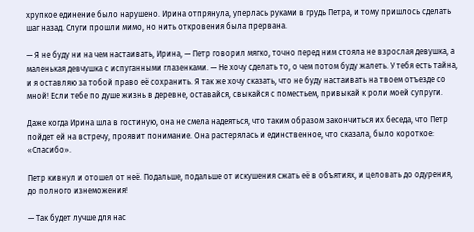хрупкое единение было нарушено. Ирина отпрянула, уперлась руками в грудь Петра, и тому пришлось сделать шаг назад. Слуги прошли мимо, но нить откровения была прервана.

— Я не буду ни на чем настаивать, Ирина, — Петр говорил мягко, точно перед ним стояла не взрослая девушка, а маленькая девчушка с испуганными глазенками. — Не хочу сделать то, о чем потом буду жалеть. У тебя есть тайна, и я оставляю за тобой право её сохранить. Я так же хочу сказать, что не буду настаивать на твоем отъезде со мной! Если тебе по душе жизнь в деревне, оставайся, свыкайся с поместьем, привыкай к роли моей супруги.

Даже когда Ирина шла в гостиную, она не смела надеяться, что таким образом закончиться их беседа, что Петр пойдет ей на встречу, проявит понимание. Она растерялась и единственное, что сказала, было короткое: «Спасибо».

Петр кивнул и отошел от неё. Подальше, подальше от искушения сжать её в объятиях, и целовать до одурения, до полного изнеможения!

— Так будет лучше для нас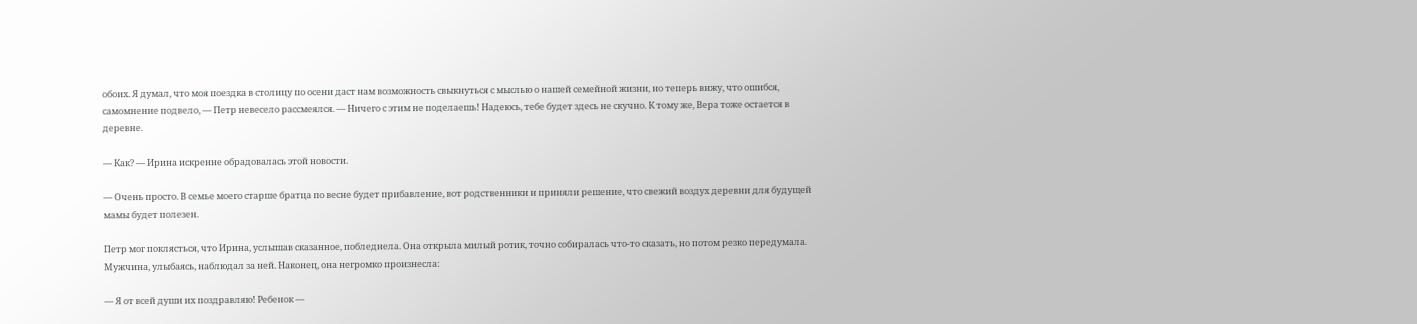обоих. Я думал, что моя поездка в столицу по осени даст нам возможность свыкнуться с мыслью о нашей семейной жизни, но теперь вижу, что ошибся, самомнение подвело, — Петр невесело рассмеялся. — Ничего с этим не поделаешь! Надеюсь, тебе будет здесь не скучно. К тому же, Вера тоже остается в деревне.

— Как? — Ирина искренне обрадовалась этой новости.

— Очень просто. В семье моего старше братца по весне будет прибавление, вот родственники и приняли решение, что свежий воздух деревни для будущей мамы будет полезен.

Петр мог поклясться, что Ирина, услышав сказанное, побледнела. Она открыла милый ротик, точно собиралась что-то сказать, но потом резко передумала. Мужчина, улыбаясь, наблюдал за ней. Наконец, она негромко произнесла:

— Я от всей души их поздравляю! Ребенок —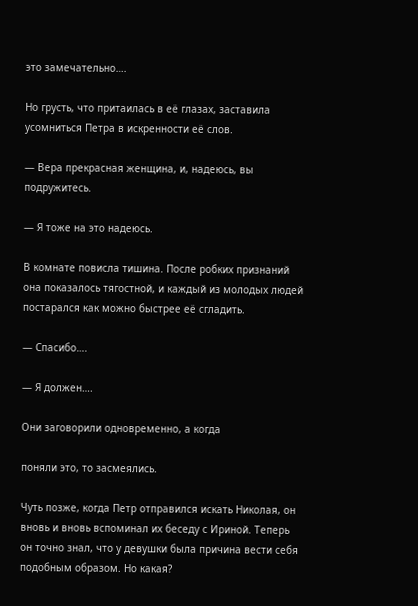это замечательно….

Но грусть, что притаилась в её глазах, заставила усомниться Петра в искренности её слов.

— Вера прекрасная женщина, и, надеюсь, вы подружитесь.

— Я тоже на это надеюсь.

В комнате повисла тишина. После робких признаний она показалось тягостной, и каждый из молодых людей постарался как можно быстрее её сгладить.

— Спасибо….

— Я должен….

Они заговорили одновременно, а когда

поняли это, то засмеялись.

Чуть позже, когда Петр отправился искать Николая, он вновь и вновь вспоминал их беседу с Ириной. Теперь он точно знал, что у девушки была причина вести себя подобным образом. Но какая?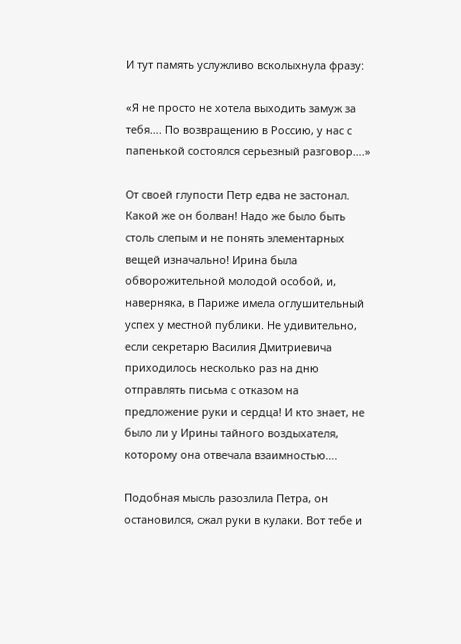И тут память услужливо всколыхнула фразу:

«Я не просто не хотела выходить замуж за тебя…. По возвращению в Россию, у нас с папенькой состоялся серьезный разговор….»

От своей глупости Петр едва не застонал. Какой же он болван! Надо же было быть столь слепым и не понять элементарных вещей изначально! Ирина была обворожительной молодой особой, и, наверняка, в Париже имела оглушительный успех у местной публики. Не удивительно, если секретарю Василия Дмитриевича приходилось несколько раз на дню отправлять письма с отказом на предложение руки и сердца! И кто знает, не было ли у Ирины тайного воздыхателя, которому она отвечала взаимностью….

Подобная мысль разозлила Петра, он остановился, сжал руки в кулаки. Вот тебе и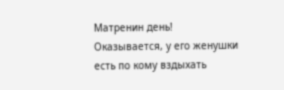Матренин день! Оказывается, у его женушки есть по кому вздыхать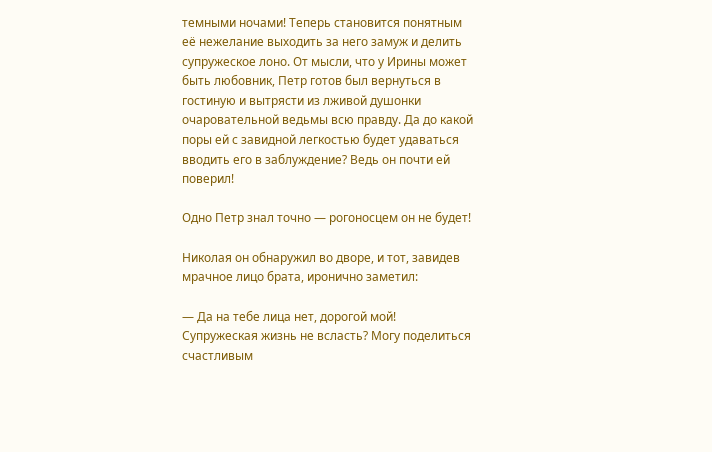темными ночами! Теперь становится понятным её нежелание выходить за него замуж и делить супружеское лоно. От мысли, что у Ирины может быть любовник, Петр готов был вернуться в гостиную и вытрясти из лживой душонки очаровательной ведьмы всю правду. Да до какой поры ей с завидной легкостью будет удаваться вводить его в заблуждение? Ведь он почти ей поверил!

Одно Петр знал точно — рогоносцем он не будет!

Николая он обнаружил во дворе, и тот, завидев мрачное лицо брата, иронично заметил:

— Да на тебе лица нет, дорогой мой! Супружеская жизнь не всласть? Могу поделиться счастливым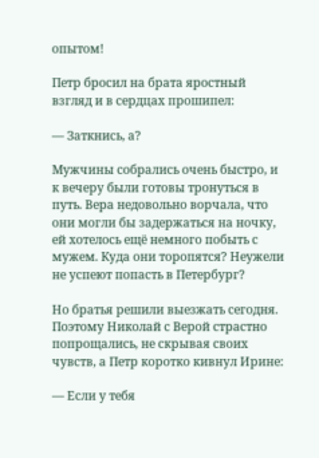опытом!

Петр бросил на брата яростный взгляд и в сердцах прошипел:

— Заткнись, а?

Мужчины собрались очень быстро, и к вечеру были готовы тронуться в путь. Вера недовольно ворчала, что они могли бы задержаться на ночку, ей хотелось ещё немного побыть с мужем. Куда они торопятся? Неужели не успеют попасть в Петербург?

Но братья решили выезжать сегодня. Поэтому Николай с Верой страстно попрощались, не скрывая своих чувств, а Петр коротко кивнул Ирине:

— Если у тебя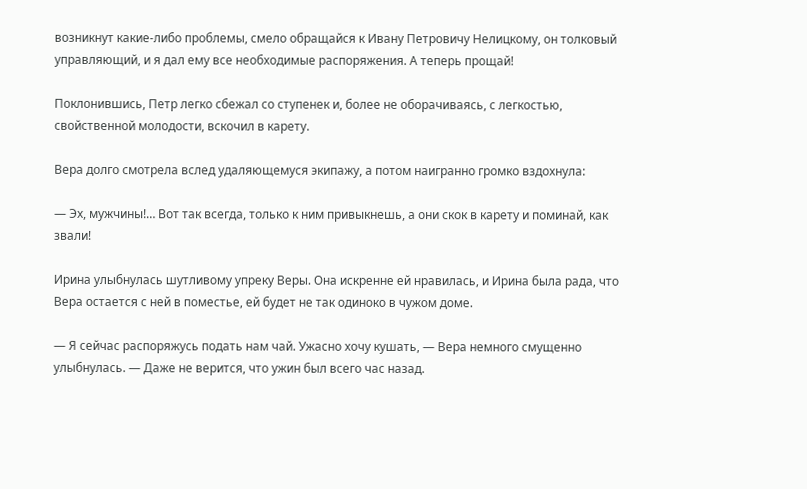возникнут какие-либо проблемы, смело обращайся к Ивану Петровичу Нелицкому, он толковый управляющий, и я дал ему все необходимые распоряжения. А теперь прощай!

Поклонившись, Петр легко сбежал со ступенек и, более не оборачиваясь, с легкостью, свойственной молодости, вскочил в карету.

Вера долго смотрела вслед удаляющемуся экипажу, а потом наигранно громко вздохнула:

— Эх, мужчины!… Вот так всегда, только к ним привыкнешь, а они скок в карету и поминай, как звали!

Ирина улыбнулась шутливому упреку Веры. Она искренне ей нравилась, и Ирина была рада, что Вера остается с ней в поместье, ей будет не так одиноко в чужом доме.

— Я сейчас распоряжусь подать нам чай. Ужасно хочу кушать, — Вера немного смущенно улыбнулась. — Даже не верится, что ужин был всего час назад.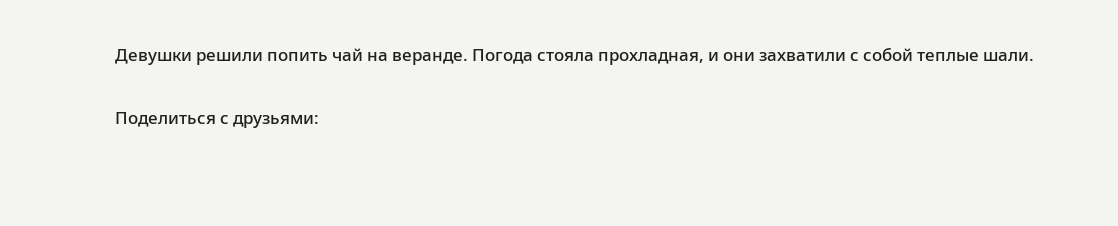Девушки решили попить чай на веранде. Погода стояла прохладная, и они захватили с собой теплые шали.

Поделиться с друзьями: